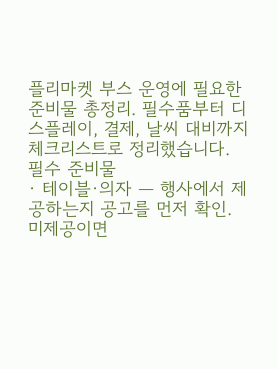플리마켓 부스 운영에 필요한 준비물 총정리. 필수품부터 디스플레이, 결제, 날씨 대비까지 체크리스트로 정리했습니다.
필수 준비물
· 테이블·의자 — 행사에서 제공하는지 공고를 먼저 확인. 미제공이면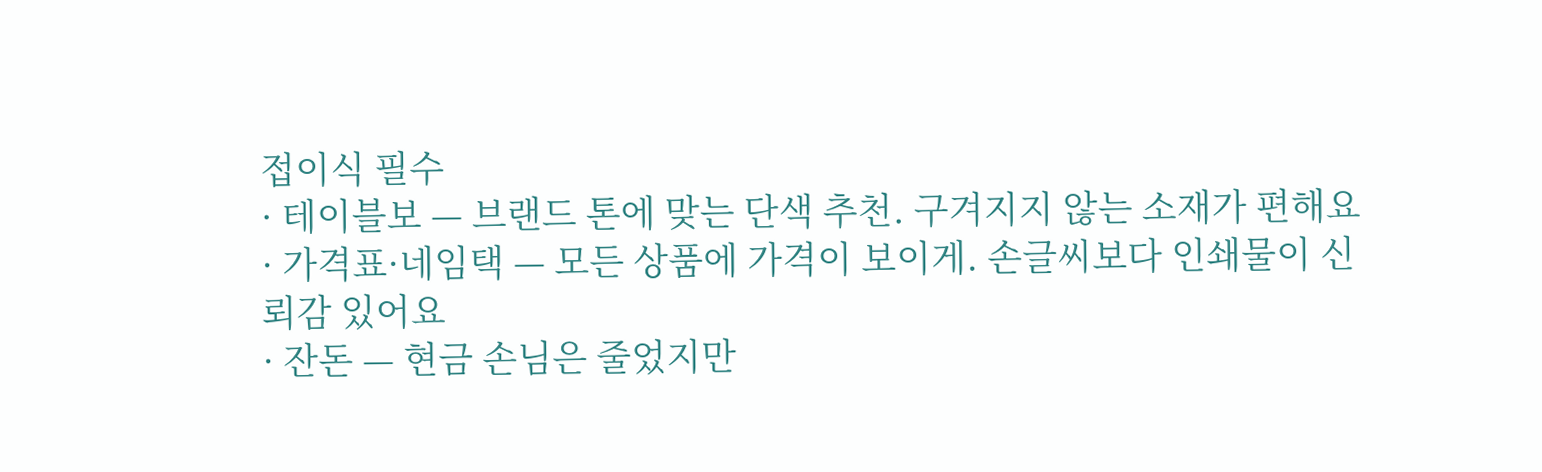접이식 필수
· 테이블보 — 브랜드 톤에 맞는 단색 추천. 구겨지지 않는 소재가 편해요
· 가격표·네임택 — 모든 상품에 가격이 보이게. 손글씨보다 인쇄물이 신뢰감 있어요
· 잔돈 — 현금 손님은 줄었지만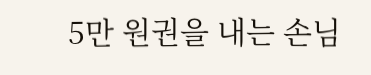5만 원권을 내는 손님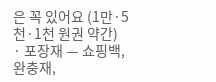은 꼭 있어요 (1만·5천·1천 원권 약간)
· 포장재 — 쇼핑백, 완충재,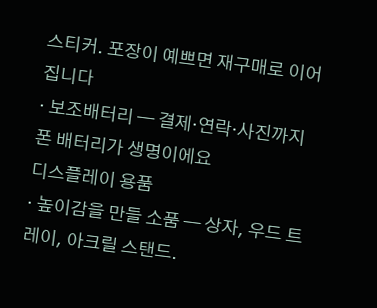스티커. 포장이 예쁘면 재구매로 이어집니다
· 보조배터리 — 결제·연락·사진까지 폰 배터리가 생명이에요
디스플레이 용품
· 높이감을 만들 소품 — 상자, 우드 트레이, 아크릴 스탠드.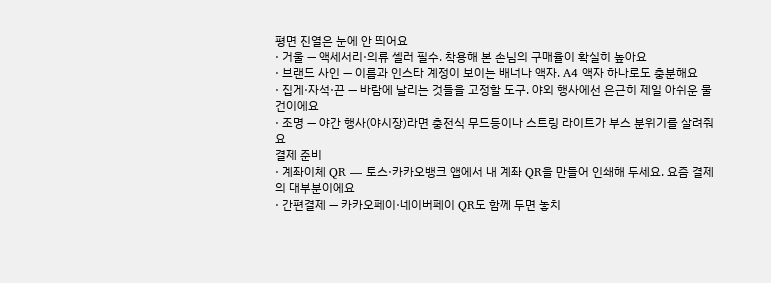평면 진열은 눈에 안 띄어요
· 거울 — 액세서리·의류 셀러 필수. 착용해 본 손님의 구매율이 확실히 높아요
· 브랜드 사인 — 이름과 인스타 계정이 보이는 배너나 액자. A4 액자 하나로도 충분해요
· 집게·자석·끈 — 바람에 날리는 것들을 고정할 도구. 야외 행사에선 은근히 제일 아쉬운 물건이에요
· 조명 — 야간 행사(야시장)라면 충전식 무드등이나 스트링 라이트가 부스 분위기를 살려줘요
결제 준비
· 계좌이체 QR — 토스·카카오뱅크 앱에서 내 계좌 QR을 만들어 인쇄해 두세요. 요즘 결제의 대부분이에요
· 간편결제 — 카카오페이·네이버페이 QR도 함께 두면 놓치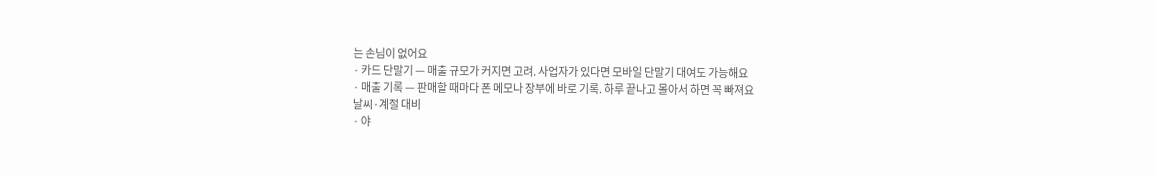는 손님이 없어요
· 카드 단말기 — 매출 규모가 커지면 고려. 사업자가 있다면 모바일 단말기 대여도 가능해요
· 매출 기록 — 판매할 때마다 폰 메모나 장부에 바로 기록. 하루 끝나고 몰아서 하면 꼭 빠져요
날씨·계절 대비
· 야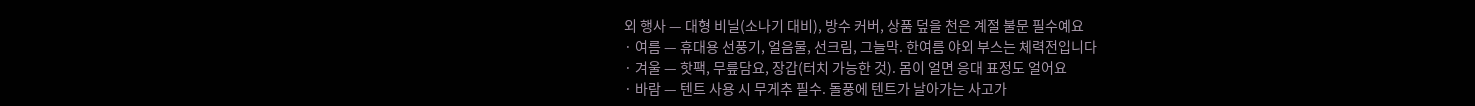외 행사 — 대형 비닐(소나기 대비), 방수 커버, 상품 덮을 천은 계절 불문 필수예요
· 여름 — 휴대용 선풍기, 얼음물, 선크림, 그늘막. 한여름 야외 부스는 체력전입니다
· 겨울 — 핫팩, 무릎담요, 장갑(터치 가능한 것). 몸이 얼면 응대 표정도 얼어요
· 바람 — 텐트 사용 시 무게추 필수. 돌풍에 텐트가 날아가는 사고가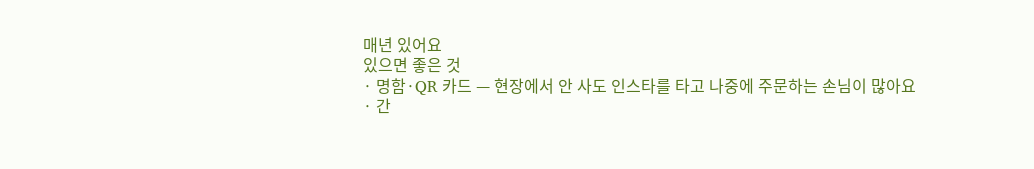매년 있어요
있으면 좋은 것
· 명함·QR 카드 — 현장에서 안 사도 인스타를 타고 나중에 주문하는 손님이 많아요
· 간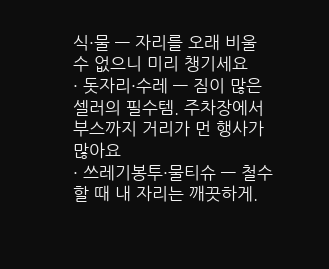식·물 — 자리를 오래 비울 수 없으니 미리 챙기세요
· 돗자리·수레 — 짐이 많은 셀러의 필수템. 주차장에서 부스까지 거리가 먼 행사가 많아요
· 쓰레기봉투·물티슈 — 철수할 때 내 자리는 깨끗하게.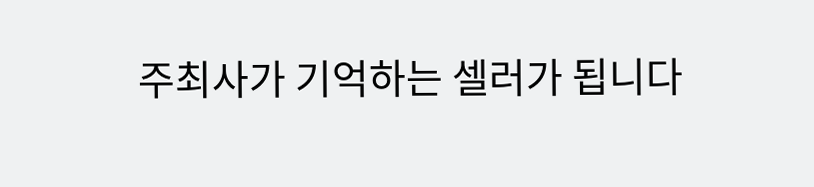주최사가 기억하는 셀러가 됩니다